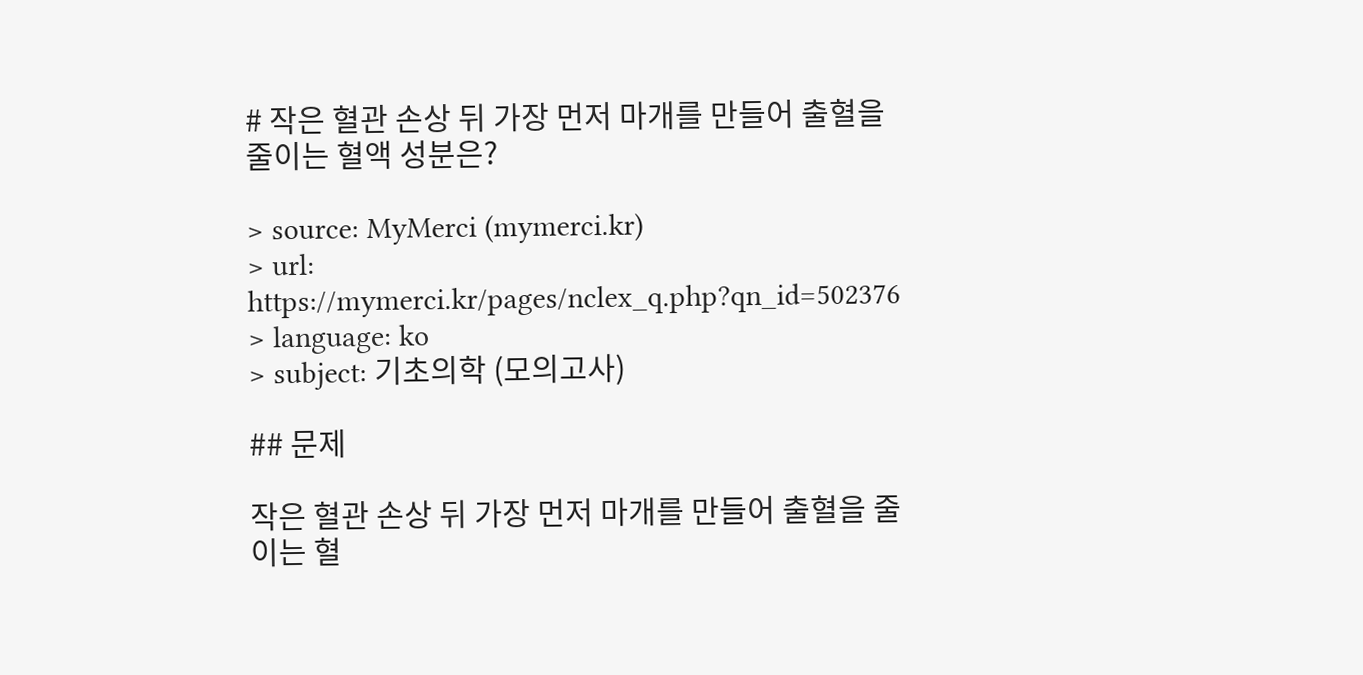# 작은 혈관 손상 뒤 가장 먼저 마개를 만들어 출혈을 줄이는 혈액 성분은?

> source: MyMerci (mymerci.kr)
> url: https://mymerci.kr/pages/nclex_q.php?qn_id=502376
> language: ko
> subject: 기초의학 (모의고사)

## 문제

작은 혈관 손상 뒤 가장 먼저 마개를 만들어 출혈을 줄이는 혈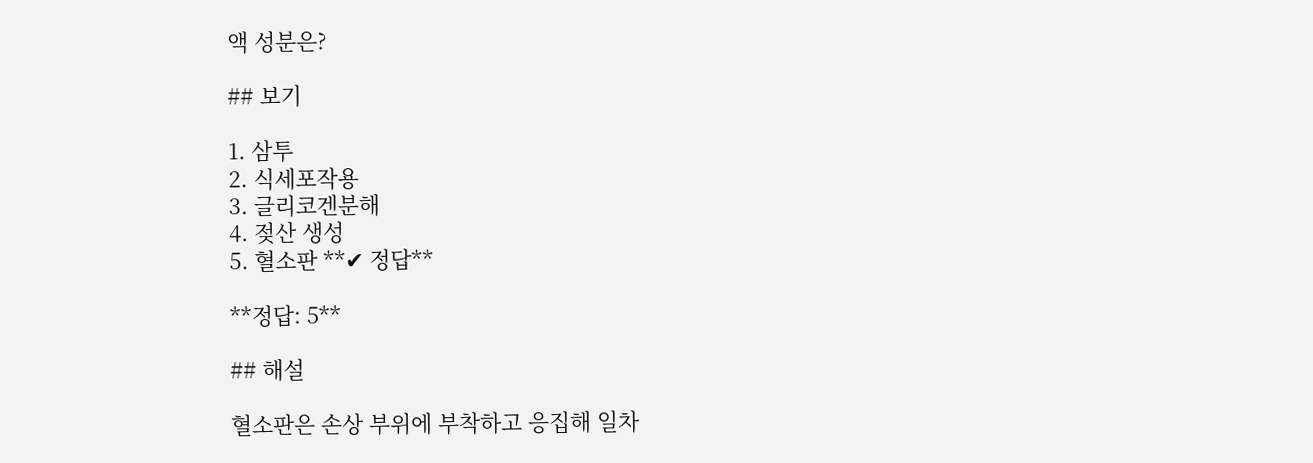액 성분은?

## 보기

1. 삼투
2. 식세포작용
3. 글리코겐분해
4. 젖산 생성
5. 혈소판 **✔ 정답**

**정답: 5**

## 해설

혈소판은 손상 부위에 부착하고 응집해 일차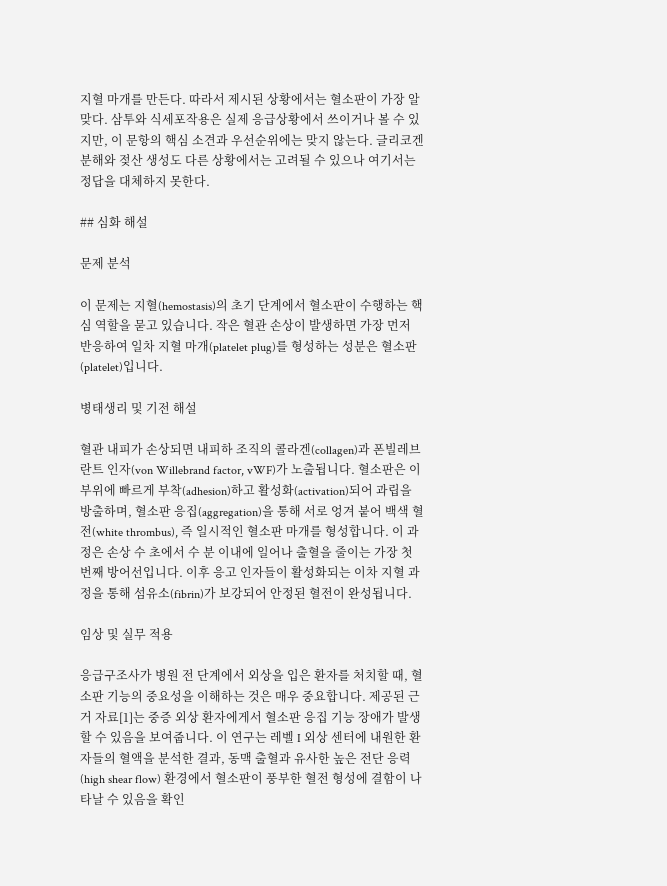지혈 마개를 만든다. 따라서 제시된 상황에서는 혈소판이 가장 알맞다. 삼투와 식세포작용은 실제 응급상황에서 쓰이거나 볼 수 있지만, 이 문항의 핵심 소견과 우선순위에는 맞지 않는다. 글리코겐분해와 젖산 생성도 다른 상황에서는 고려될 수 있으나 여기서는 정답을 대체하지 못한다.

## 심화 해설

문제 분석

이 문제는 지혈(hemostasis)의 초기 단계에서 혈소판이 수행하는 핵심 역할을 묻고 있습니다. 작은 혈관 손상이 발생하면 가장 먼저 반응하여 일차 지혈 마개(platelet plug)를 형성하는 성분은 혈소판(platelet)입니다.

병태생리 및 기전 해설

혈관 내피가 손상되면 내피하 조직의 콜라겐(collagen)과 폰빌레브란트 인자(von Willebrand factor, vWF)가 노출됩니다. 혈소판은 이 부위에 빠르게 부착(adhesion)하고 활성화(activation)되어 과립을 방출하며, 혈소판 응집(aggregation)을 통해 서로 엉겨 붙어 백색 혈전(white thrombus), 즉 일시적인 혈소판 마개를 형성합니다. 이 과정은 손상 수 초에서 수 분 이내에 일어나 출혈을 줄이는 가장 첫 번째 방어선입니다. 이후 응고 인자들이 활성화되는 이차 지혈 과정을 통해 섬유소(fibrin)가 보강되어 안정된 혈전이 완성됩니다.

임상 및 실무 적용

응급구조사가 병원 전 단계에서 외상을 입은 환자를 처치할 때, 혈소판 기능의 중요성을 이해하는 것은 매우 중요합니다. 제공된 근거 자료[1]는 중증 외상 환자에게서 혈소판 응집 기능 장애가 발생할 수 있음을 보여줍니다. 이 연구는 레벨 I 외상 센터에 내원한 환자들의 혈액을 분석한 결과, 동맥 출혈과 유사한 높은 전단 응력(high shear flow) 환경에서 혈소판이 풍부한 혈전 형성에 결함이 나타날 수 있음을 확인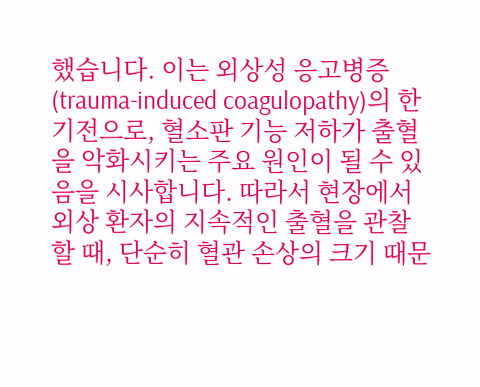했습니다. 이는 외상성 응고병증(trauma-induced coagulopathy)의 한 기전으로, 혈소판 기능 저하가 출혈을 악화시키는 주요 원인이 될 수 있음을 시사합니다. 따라서 현장에서 외상 환자의 지속적인 출혈을 관찰할 때, 단순히 혈관 손상의 크기 때문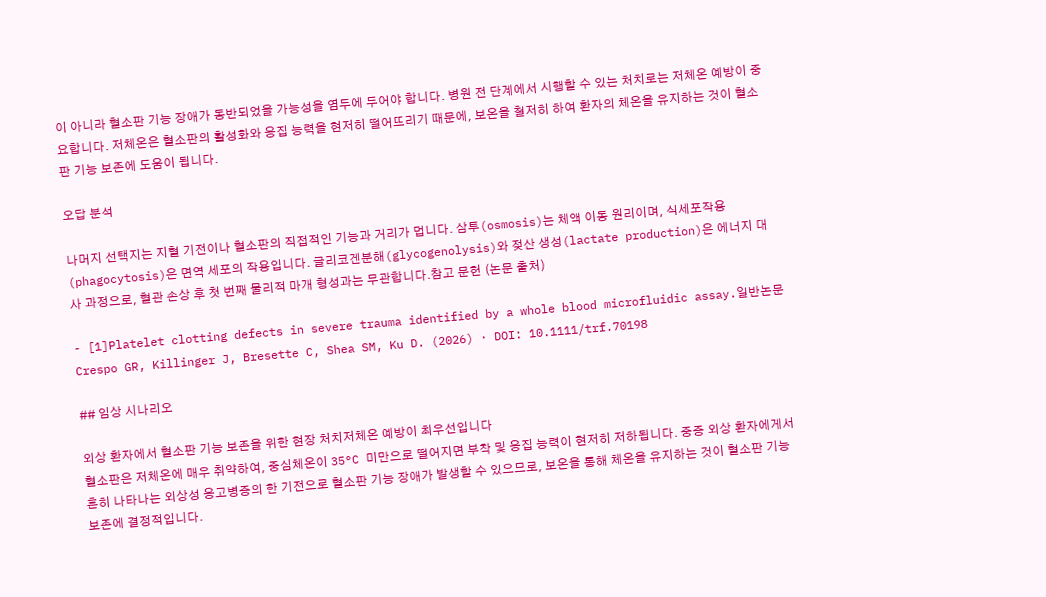이 아니라 혈소판 기능 장애가 동반되었을 가능성을 염두에 두어야 합니다. 병원 전 단계에서 시행할 수 있는 처치로는 저체온 예방이 중요합니다. 저체온은 혈소판의 활성화와 응집 능력을 현저히 떨어뜨리기 때문에, 보온을 철저히 하여 환자의 체온을 유지하는 것이 혈소판 기능 보존에 도움이 됩니다.

오답 분석

나머지 선택지는 지혈 기전이나 혈소판의 직접적인 기능과 거리가 멉니다. 삼투(osmosis)는 체액 이동 원리이며, 식세포작용(phagocytosis)은 면역 세포의 작용입니다. 글리코겐분해(glycogenolysis)와 젖산 생성(lactate production)은 에너지 대사 과정으로, 혈관 손상 후 첫 번째 물리적 마개 형성과는 무관합니다.참고 문헌 (논문 출처)

- [1]Platelet clotting defects in severe trauma identified by a whole blood microfluidic assay.일반논문Crespo GR, Killinger J, Bresette C, Shea SM, Ku D. (2026) · DOI: 10.1111/trf.70198

## 임상 시나리오

외상 환자에서 혈소판 기능 보존을 위한 현장 처치저체온 예방이 최우선입니다
혈소판은 저체온에 매우 취약하여, 중심체온이 35°C 미만으로 떨어지면 부착 및 응집 능력이 현저히 저하됩니다. 중증 외상 환자에게서 흔히 나타나는 외상성 응고병증의 한 기전으로 혈소판 기능 장애가 발생할 수 있으므로, 보온을 통해 체온을 유지하는 것이 혈소판 기능 보존에 결정적입니다.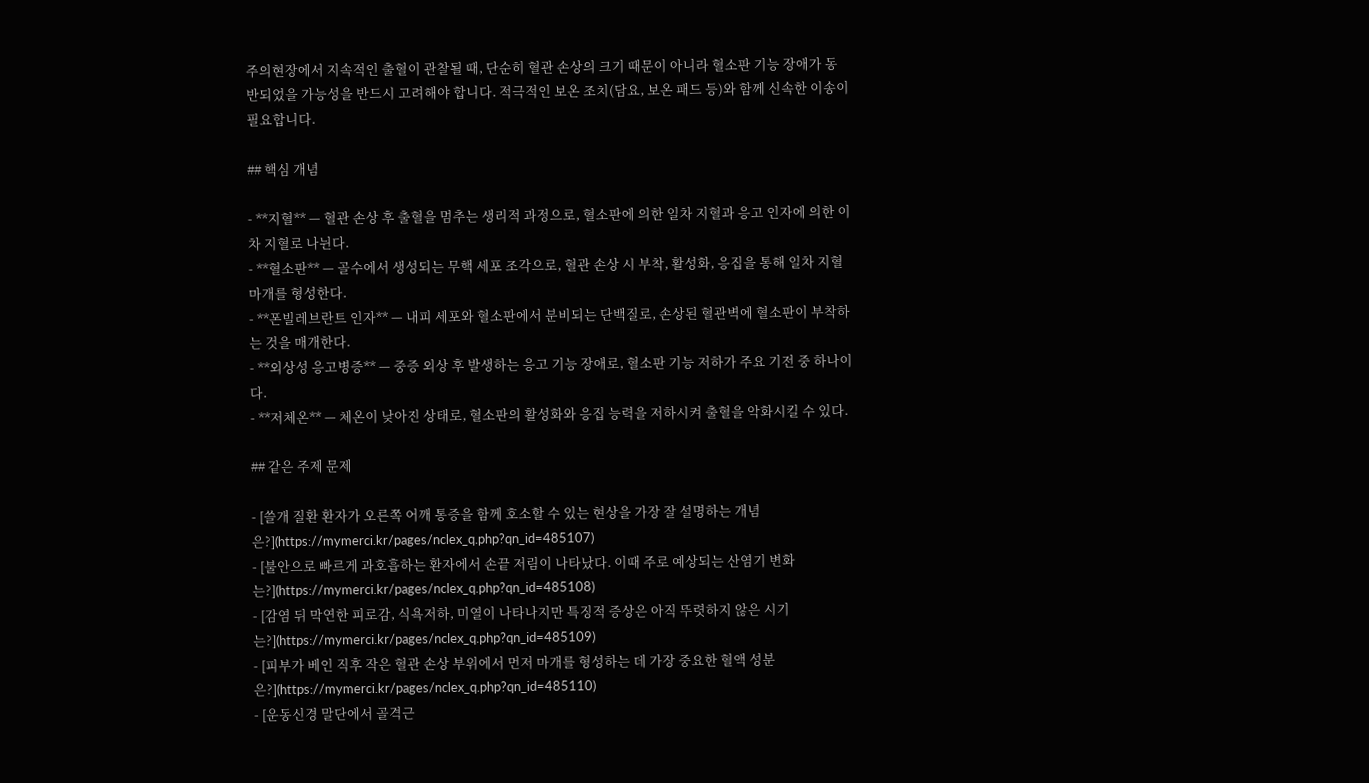주의현장에서 지속적인 출혈이 관찰될 때, 단순히 혈관 손상의 크기 때문이 아니라 혈소판 기능 장애가 동반되었을 가능성을 반드시 고려해야 합니다. 적극적인 보온 조치(담요, 보온 패드 등)와 함께 신속한 이송이 필요합니다.

## 핵심 개념

- **지혈** — 혈관 손상 후 출혈을 멈추는 생리적 과정으로, 혈소판에 의한 일차 지혈과 응고 인자에 의한 이차 지혈로 나뉜다.
- **혈소판** — 골수에서 생성되는 무핵 세포 조각으로, 혈관 손상 시 부착, 활성화, 응집을 통해 일차 지혈 마개를 형성한다.
- **폰빌레브란트 인자** — 내피 세포와 혈소판에서 분비되는 단백질로, 손상된 혈관벽에 혈소판이 부착하는 것을 매개한다.
- **외상성 응고병증** — 중증 외상 후 발생하는 응고 기능 장애로, 혈소판 기능 저하가 주요 기전 중 하나이다.
- **저체온** — 체온이 낮아진 상태로, 혈소판의 활성화와 응집 능력을 저하시켜 출혈을 악화시킬 수 있다.

## 같은 주제 문제

- [쓸개 질환 환자가 오른쪽 어깨 통증을 함께 호소할 수 있는 현상을 가장 잘 설명하는 개념은?](https://mymerci.kr/pages/nclex_q.php?qn_id=485107)
- [불안으로 빠르게 과호흡하는 환자에서 손끝 저림이 나타났다. 이때 주로 예상되는 산염기 변화는?](https://mymerci.kr/pages/nclex_q.php?qn_id=485108)
- [감염 뒤 막연한 피로감, 식욕저하, 미열이 나타나지만 특징적 증상은 아직 뚜렷하지 않은 시기는?](https://mymerci.kr/pages/nclex_q.php?qn_id=485109)
- [피부가 베인 직후 작은 혈관 손상 부위에서 먼저 마개를 형성하는 데 가장 중요한 혈액 성분은?](https://mymerci.kr/pages/nclex_q.php?qn_id=485110)
- [운동신경 말단에서 골격근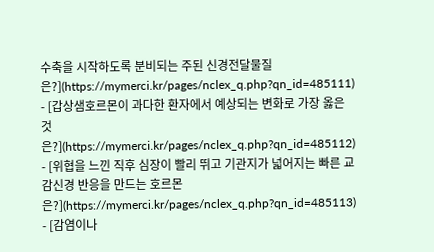수축을 시작하도록 분비되는 주된 신경전달물질은?](https://mymerci.kr/pages/nclex_q.php?qn_id=485111)
- [갑상샘호르몬이 과다한 환자에서 예상되는 변화로 가장 옳은 것은?](https://mymerci.kr/pages/nclex_q.php?qn_id=485112)
- [위협을 느낀 직후 심장이 빨리 뛰고 기관지가 넓어지는 빠른 교감신경 반응을 만드는 호르몬은?](https://mymerci.kr/pages/nclex_q.php?qn_id=485113)
- [감염이나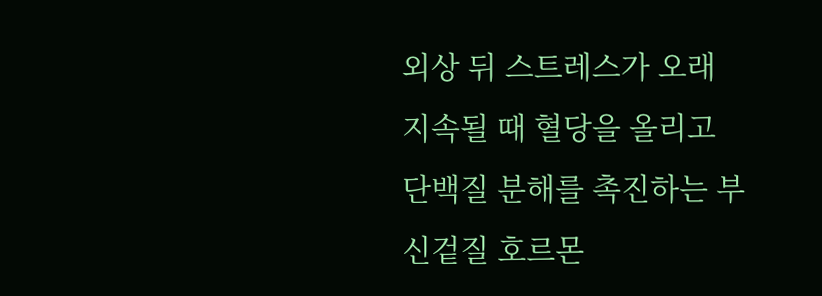외상 뒤 스트레스가 오래 지속될 때 혈당을 올리고 단백질 분해를 촉진하는 부신겉질 호르몬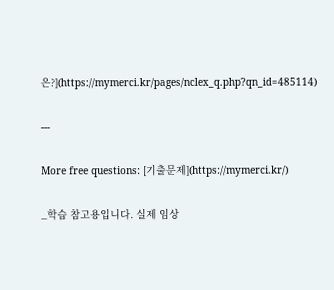은?](https://mymerci.kr/pages/nclex_q.php?qn_id=485114)

---

More free questions: [기출문제](https://mymerci.kr/)

_학습 참고용입니다. 실제 임상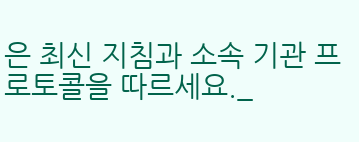은 최신 지침과 소속 기관 프로토콜을 따르세요._